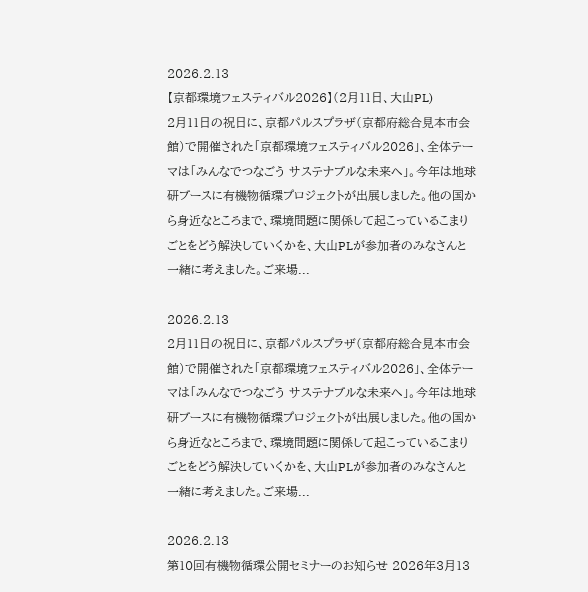2026.2.13
【京都環境フェスティバル2026】(2月11日、大山PL)
2月11日の祝日に、京都パルスプラザ(京都府総合見本市会館)で開催された「京都環境フェスティバル2026」、全体テーマは「みんなでつなごう サステナブルな未来へ」。今年は地球研ブースに有機物循環プロジェクトが出展しました。他の国から身近なところまで、環境問題に関係して起こっているこまりごとをどう解決していくかを、大山PLが参加者のみなさんと一緒に考えました。ご来場...

2026.2.13
2月11日の祝日に、京都パルスプラザ(京都府総合見本市会館)で開催された「京都環境フェスティバル2026」、全体テーマは「みんなでつなごう サステナブルな未来へ」。今年は地球研ブースに有機物循環プロジェクトが出展しました。他の国から身近なところまで、環境問題に関係して起こっているこまりごとをどう解決していくかを、大山PLが参加者のみなさんと一緒に考えました。ご来場...

2026.2.13
第10回有機物循環公開セミナーのお知らせ 2026年3月13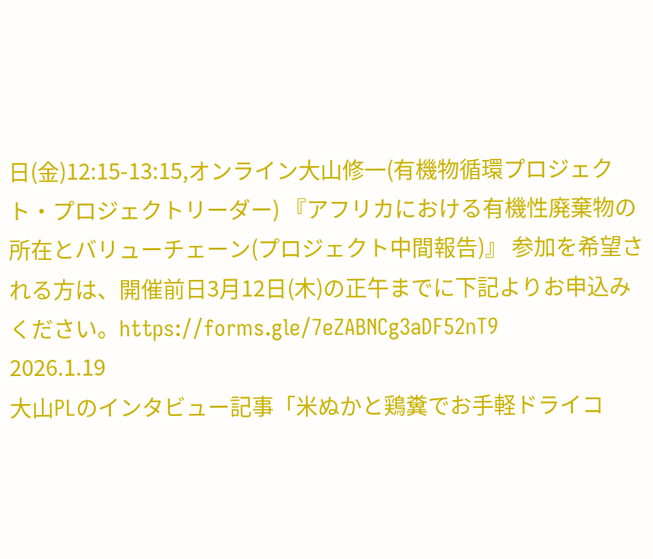日(金)12:15-13:15,オンライン大山修一(有機物循環プロジェクト・プロジェクトリーダー) 『アフリカにおける有機性廃棄物の所在とバリューチェーン(プロジェクト中間報告)』 参加を希望される方は、開催前日3月12日(木)の正午までに下記よりお申込みください。https://forms.gle/7eZABNCg3aDF52nT9
2026.1.19
大山PLのインタビュー記事「米ぬかと鶏糞でお手軽ドライコ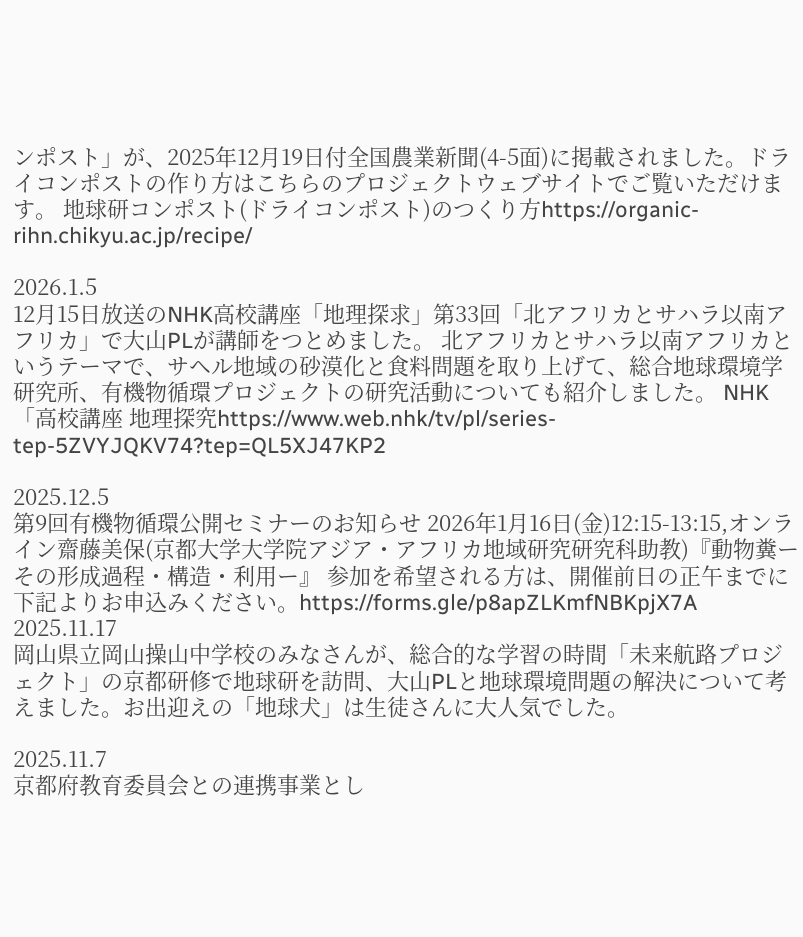ンポスト」が、2025年12月19日付全国農業新聞(4-5面)に掲載されました。ドライコンポストの作り方はこちらのプロジェクトウェブサイトでご覧いただけます。 地球研コンポスト(ドライコンポスト)のつくり方https://organic-rihn.chikyu.ac.jp/recipe/

2026.1.5
12月15日放送のNHK高校講座「地理探求」第33回「北アフリカとサハラ以南アフリカ」で大山PLが講師をつとめました。 北アフリカとサハラ以南アフリカというテーマで、サヘル地域の砂漠化と食料問題を取り上げて、総合地球環境学研究所、有機物循環プロジェクトの研究活動についても紹介しました。 NHK「高校講座 地理探究https://www.web.nhk/tv/pl/series-tep-5ZVYJQKV74?tep=QL5XJ47KP2

2025.12.5
第9回有機物循環公開セミナーのお知らせ 2026年1月16日(金)12:15-13:15,オンライン齋藤美保(京都大学大学院アジア・アフリカ地域研究研究科助教)『動物糞ーその形成過程・構造・利用ー』 参加を希望される方は、開催前日の正午までに下記よりお申込みください。https://forms.gle/p8apZLKmfNBKpjX7A
2025.11.17
岡山県立岡山操山中学校のみなさんが、総合的な学習の時間「未来航路プロジェクト」の京都研修で地球研を訪問、大山PLと地球環境問題の解決について考えました。お出迎えの「地球犬」は生徒さんに大人気でした。

2025.11.7
京都府教育委員会との連携事業とし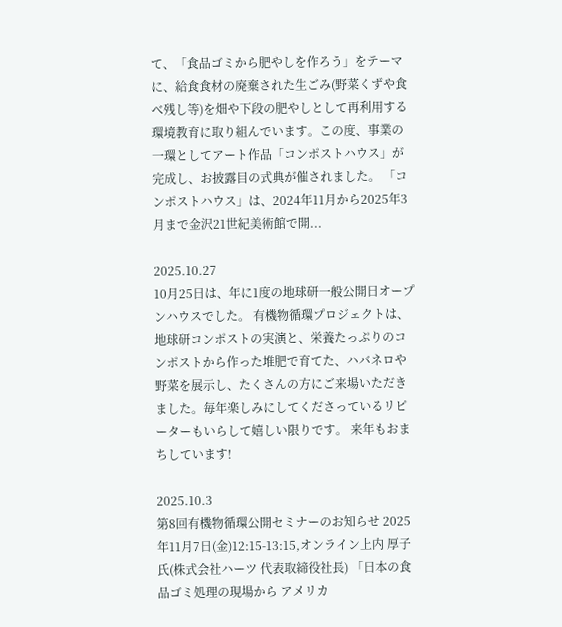て、「食品ゴミから肥やしを作ろう」をテーマに、給食食材の廃棄された生ごみ(野菜くずや食べ残し等)を畑や下段の肥やしとして再利用する環境教育に取り組んでいます。この度、事業の一環としてアート作品「コンポストハウス」が完成し、お披露目の式典が催されました。 「コンポストハウス」は、2024年11月から2025年3月まで金沢21世紀美術館で開...

2025.10.27
10月25日は、年に1度の地球研一般公開日オープンハウスでした。 有機物循環プロジェクトは、地球研コンポストの実演と、栄養たっぷりのコンポストから作った堆肥で育てた、ハバネロや野菜を展示し、たくさんの方にご来場いただきました。毎年楽しみにしてくださっているリピーターもいらして嬉しい限りです。 来年もおまちしています!

2025.10.3
第8回有機物循環公開セミナーのお知らせ 2025年11月7日(金)12:15-13:15,オンライン上内 厚子氏(株式会社ハーツ 代表取締役社長) 「日本の食品ゴミ処理の現場から アメリカ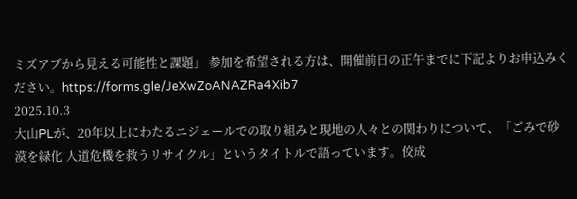ミズアブから見える可能性と課題」 参加を希望される方は、開催前日の正午までに下記よりお申込みください。https://forms.gle/JeXwZoANAZRa4Xib7
2025.10.3
大山PLが、20年以上にわたるニジェールでの取り組みと現地の人々との関わりについて、「ごみで砂漠を緑化 人道危機を救うリサイクル」というタイトルで語っています。佼成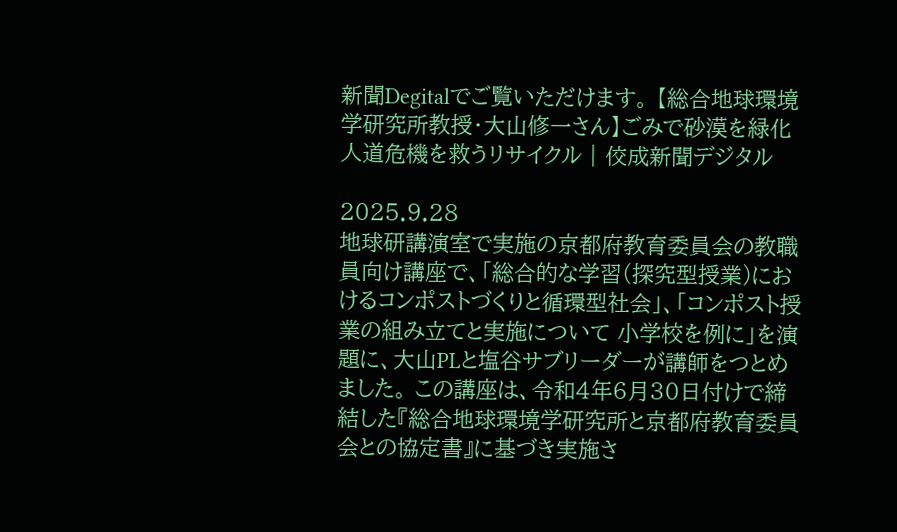新聞Degitalでご覧いただけます。 【総合地球環境学研究所教授・大山修一さん】ごみで砂漠を緑化 人道危機を救うリサイクル | 佼成新聞デジタル

2025.9.28
地球研講演室で実施の京都府教育委員会の教職員向け講座で、「総合的な学習(探究型授業)におけるコンポストづくりと循環型社会」、「コンポスト授業の組み立てと実施について 小学校を例に」を演題に、大山PLと塩谷サブリーダーが講師をつとめました。 この講座は、令和4年6月30日付けで締結した『総合地球環境学研究所と京都府教育委員会との協定書』に基づき実施さ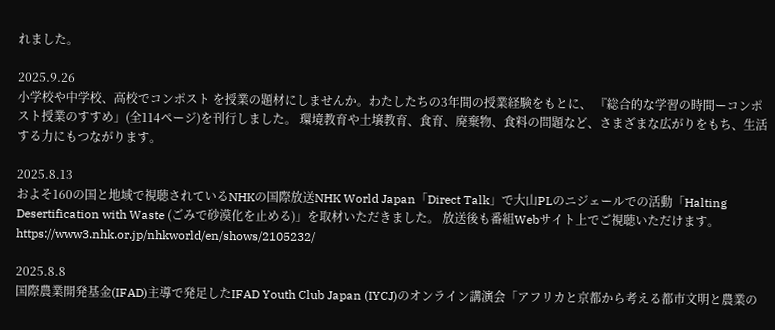れました。

2025.9.26
小学校や中学校、高校でコンポスト を授業の題材にしませんか。わたしたちの3年間の授業経験をもとに、 『総合的な学習の時間ーコンポスト授業のすすめ」(全114ページ)を刊行しました。 環境教育や土壌教育、食育、廃棄物、食料の問題など、さまざまな広がりをもち、生活する力にもつながります。

2025.8.13
およそ160の国と地域で視聴されているNHKの国際放送NHK World Japan「Direct Talk」で大山PLのニジェールでの活動「Halting Desertification with Waste (ごみで砂漠化を止める)」を取材いただきました。 放送後も番組Webサイト上でご視聴いただけます。https://www3.nhk.or.jp/nhkworld/en/shows/2105232/

2025.8.8
国際農業開発基金(IFAD)主導で発足したIFAD Youth Club Japan (IYCJ)のオンライン講演会「アフリカと京都から考える都市文明と農業の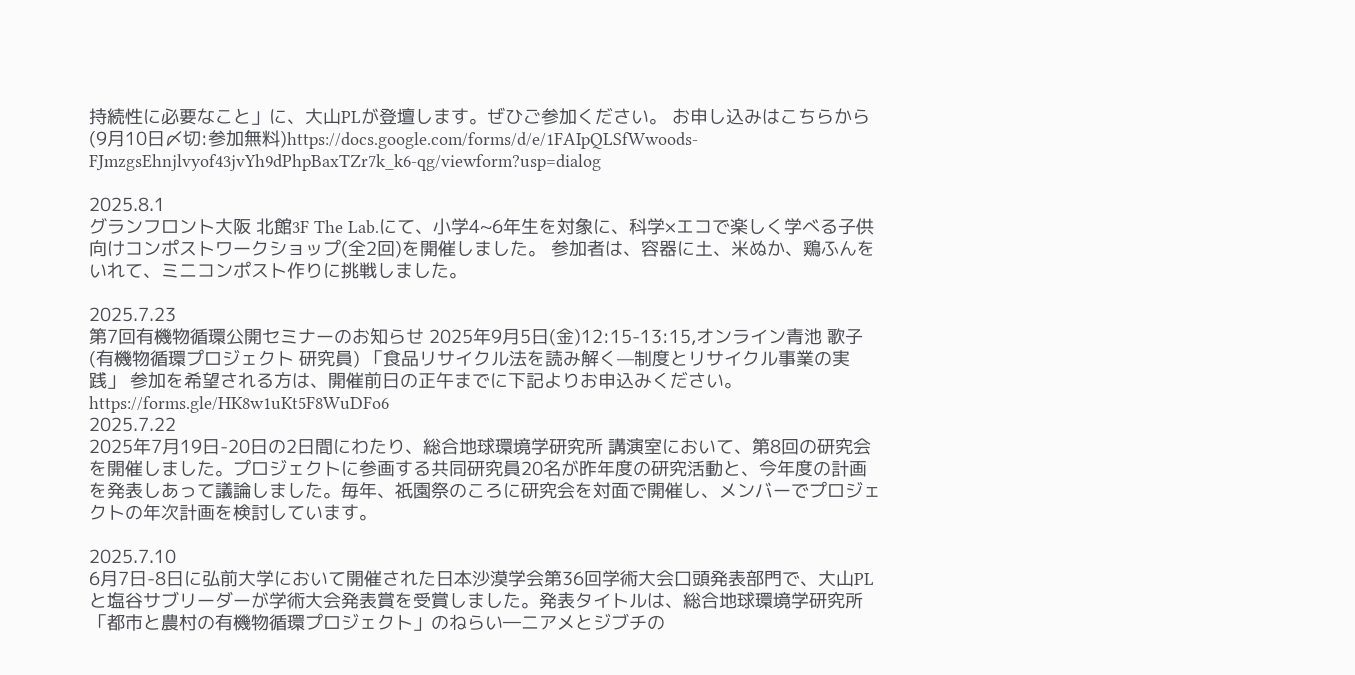持続性に必要なこと」に、大山PLが登壇します。ぜひご参加ください。 お申し込みはこちらから(9月10日〆切:参加無料)https://docs.google.com/forms/d/e/1FAIpQLSfWwoods-FJmzgsEhnjlvyof43jvYh9dPhpBaxTZr7k_k6-qg/viewform?usp=dialog

2025.8.1
グランフロント大阪 北館3F The Lab.にて、小学4~6年生を対象に、科学×エコで楽しく学べる子供向けコンポストワークショップ(全2回)を開催しました。 参加者は、容器に土、米ぬか、鶏ふんをいれて、ミニコンポスト作りに挑戦しました。

2025.7.23
第7回有機物循環公開セミナーのお知らせ 2025年9月5日(金)12:15-13:15,オンライン青池 歌子(有機物循環プロジェクト 研究員) 「食品リサイクル法を読み解く—制度とリサイクル事業の実践」 参加を希望される方は、開催前日の正午までに下記よりお申込みください。https://forms.gle/HK8w1uKt5F8WuDFo6
2025.7.22
2025年7月19日-20日の2日間にわたり、総合地球環境学研究所 講演室において、第8回の研究会を開催しました。プロジェクトに参画する共同研究員20名が昨年度の研究活動と、今年度の計画を発表しあって議論しました。毎年、祇園祭のころに研究会を対面で開催し、メンバーでプロジェクトの年次計画を検討しています。

2025.7.10
6月7日-8日に弘前大学において開催された日本沙漠学会第36回学術大会口頭発表部門で、大山PLと塩谷サブリーダーが学術大会発表賞を受賞しました。発表タイトルは、総合地球環境学研究所「都市と農村の有機物循環プロジェクト」のねらい―ニアメとジブチの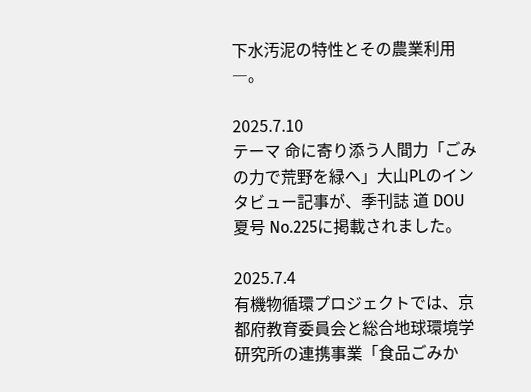下水汚泥の特性とその農業利用―。

2025.7.10
テーマ 命に寄り添う人間力「ごみの力で荒野を緑へ」大山PLのインタビュー記事が、季刊誌 道 DOU 夏号 No.225に掲載されました。

2025.7.4
有機物循環プロジェクトでは、京都府教育委員会と総合地球環境学研究所の連携事業「食品ごみか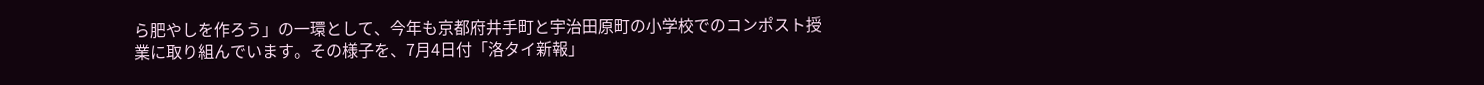ら肥やしを作ろう」の一環として、今年も京都府井手町と宇治田原町の小学校でのコンポスト授業に取り組んでいます。その様子を、7月4日付「洛タイ新報」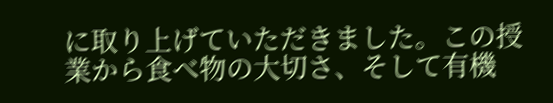に取り上げていただきました。この授業から食べ物の大切さ、そして有機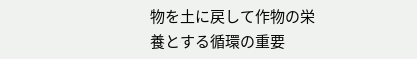物を土に戻して作物の栄養とする循環の重要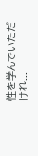性を学んでいただけれ...